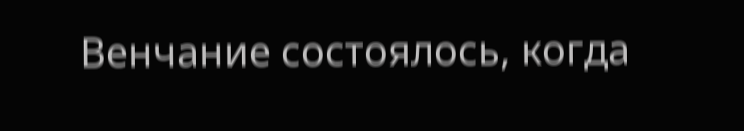Венчание состоялось, когда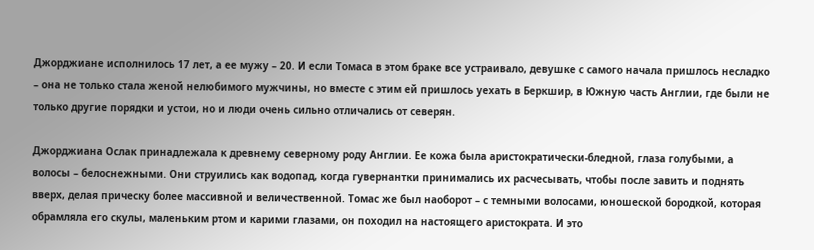Джорджиане исполнилось 17 лет, а ее мужу – 20. И если Томаса в этом браке все устраивало, девушке с самого начала пришлось несладко – она не только стала женой нелюбимого мужчины, но вместе с этим ей пришлось уехать в Беркшир, в Южную часть Англии, где были не только другие порядки и устои, но и люди очень сильно отличались от северян.

Джорджиана Ослак принадлежала к древнему северному роду Англии. Ее кожа была аристократически-бледной, глаза голубыми, а волосы – белоснежными. Они струились как водопад, когда гувернантки принимались их расчесывать, чтобы после завить и поднять вверх, делая прическу более массивной и величественной. Томас же был наоборот – с темными волосами, юношеской бородкой, которая обрамляла его скулы, маленьким ртом и карими глазами, он походил на настоящего аристократа. И это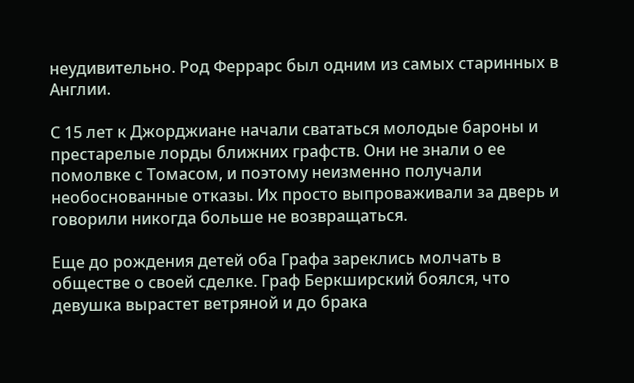неудивительно. Род Феррарс был одним из самых старинных в Англии.

С 15 лет к Джорджиане начали свататься молодые бароны и престарелые лорды ближних графств. Они не знали о ее помолвке с Томасом, и поэтому неизменно получали необоснованные отказы. Их просто выпроваживали за дверь и говорили никогда больше не возвращаться.

Еще до рождения детей оба Графа зареклись молчать в обществе о своей сделке. Граф Беркширский боялся, что девушка вырастет ветряной и до брака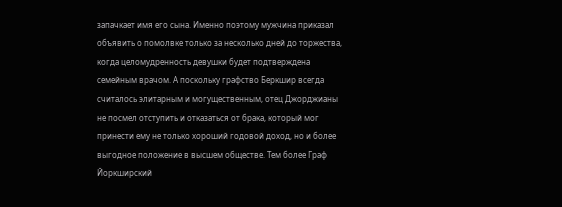запачкает имя его сына. Именно поэтому мужчина приказал объявить о помолвке только за несколько дней до торжества, когда целомудренность девушки будет подтверждена семейным врачом. А поскольку графство Беркшир всегда считалось элитарным и могущественным, отец Джорджианы не посмел отступить и отказаться от брака, который мог принести ему не только хороший годовой доход, но и более выгодное положение в высшем обществе. Тем более Граф Йоркширский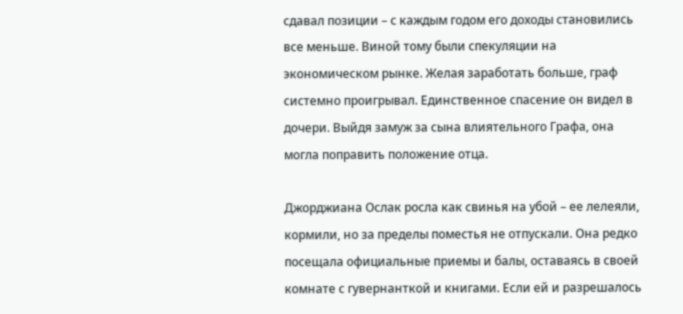сдавал позиции – с каждым годом его доходы становились все меньше. Виной тому были спекуляции на экономическом рынке. Желая заработать больше, граф системно проигрывал. Единственное спасение он видел в дочери. Выйдя замуж за сына влиятельного Графа, она могла поправить положение отца.

Джорджиана Ослак росла как свинья на убой – ее лелеяли, кормили, но за пределы поместья не отпускали. Она редко посещала официальные приемы и балы, оставаясь в своей комнате с гувернанткой и книгами. Если ей и разрешалось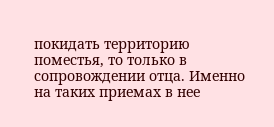покидать территорию поместья, то только в сопровождении отца. Именно на таких приемах в нее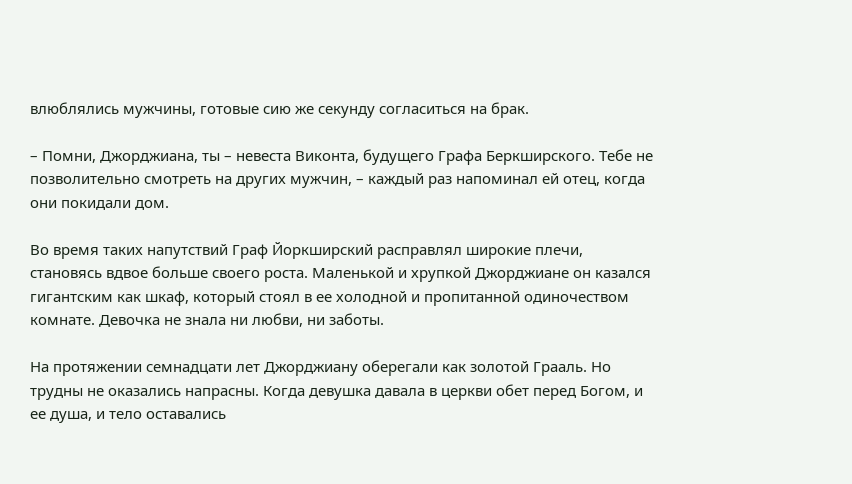влюблялись мужчины, готовые сию же секунду согласиться на брак.

– Помни, Джорджиана, ты – невеста Виконта, будущего Графа Беркширского. Тебе не позволительно смотреть на других мужчин, – каждый раз напоминал ей отец, когда они покидали дом.

Во время таких напутствий Граф Йоркширский расправлял широкие плечи, становясь вдвое больше своего роста. Маленькой и хрупкой Джорджиане он казался гигантским как шкаф, который стоял в ее холодной и пропитанной одиночеством комнате. Девочка не знала ни любви, ни заботы.

На протяжении семнадцати лет Джорджиану оберегали как золотой Грааль. Но трудны не оказались напрасны. Когда девушка давала в церкви обет перед Богом, и ее душа, и тело оставались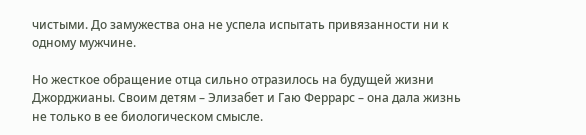чистыми. До замужества она не успела испытать привязанности ни к одному мужчине.

Но жесткое обращение отца сильно отразилось на будущей жизни Джорджианы. Своим детям – Элизабет и Гаю Феррарс – она дала жизнь не только в ее биологическом смысле.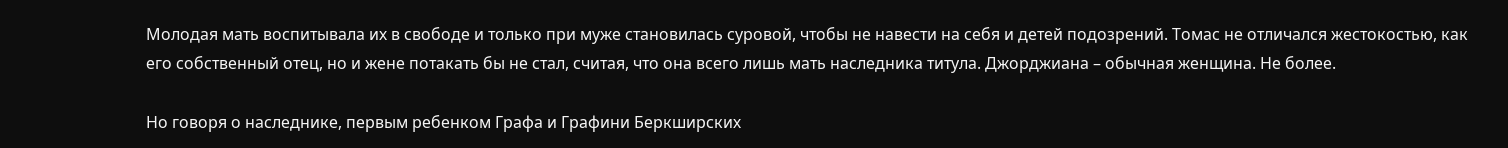Молодая мать воспитывала их в свободе и только при муже становилась суровой, чтобы не навести на себя и детей подозрений. Томас не отличался жестокостью, как его собственный отец, но и жене потакать бы не стал, считая, что она всего лишь мать наследника титула. Джорджиана – обычная женщина. Не более.

Но говоря о наследнике, первым ребенком Графа и Графини Беркширских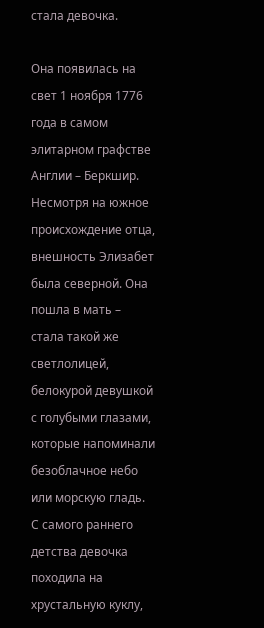стала девочка.

Она появилась на свет 1 ноября 1776 года в самом элитарном графстве Англии – Беркшир. Несмотря на южное происхождение отца, внешность Элизабет была северной. Она пошла в мать – стала такой же светлолицей, белокурой девушкой с голубыми глазами, которые напоминали безоблачное небо или морскую гладь. С самого раннего детства девочка походила на хрустальную куклу,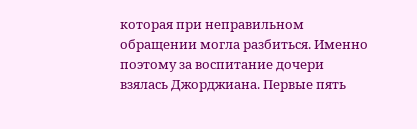которая при неправильном обращении могла разбиться. Именно поэтому за воспитание дочери взялась Джорджиана. Первые пять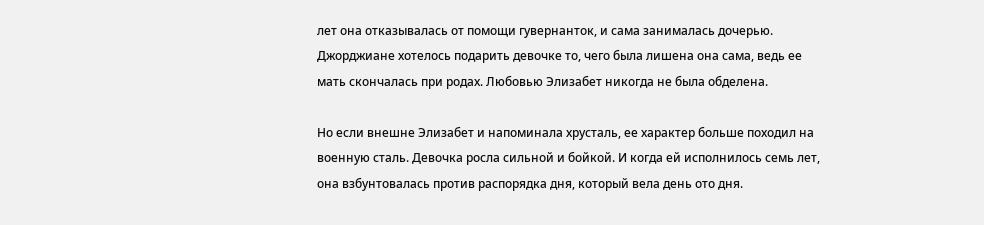лет она отказывалась от помощи гувернанток, и сама занималась дочерью. Джорджиане хотелось подарить девочке то, чего была лишена она сама, ведь ее мать скончалась при родах. Любовью Элизабет никогда не была обделена.

Но если внешне Элизабет и напоминала хрусталь, ее характер больше походил на военную сталь. Девочка росла сильной и бойкой. И когда ей исполнилось семь лет, она взбунтовалась против распорядка дня, который вела день ото дня.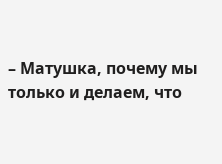– Матушка, почему мы только и делаем, что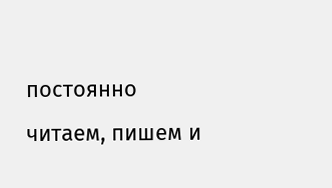постоянно читаем, пишем и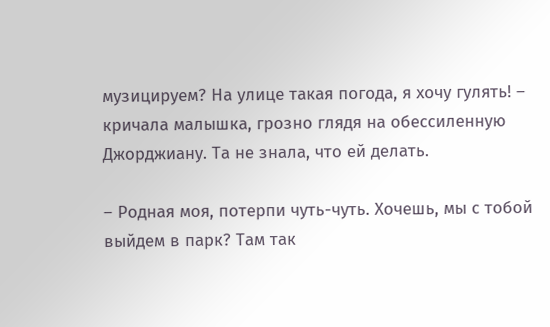музицируем? На улице такая погода, я хочу гулять! – кричала малышка, грозно глядя на обессиленную Джорджиану. Та не знала, что ей делать.

– Родная моя, потерпи чуть-чуть. Хочешь, мы с тобой выйдем в парк? Там так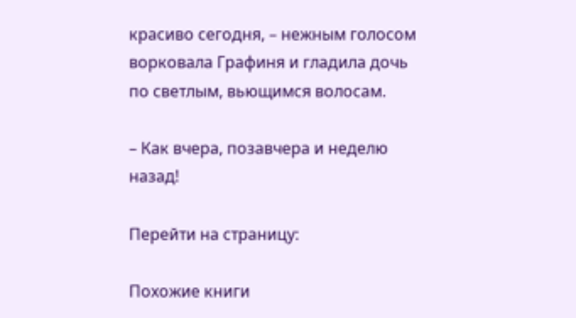красиво сегодня, – нежным голосом ворковала Графиня и гладила дочь по светлым, вьющимся волосам.

– Как вчера, позавчера и неделю назад!

Перейти на страницу:

Похожие книги